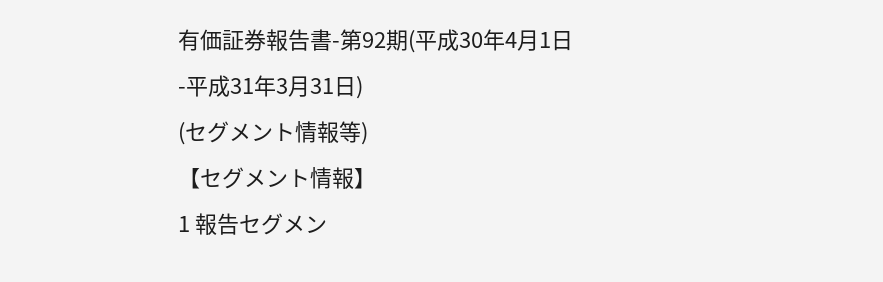有価証券報告書-第92期(平成30年4月1日-平成31年3月31日)
(セグメント情報等)
【セグメント情報】
1 報告セグメン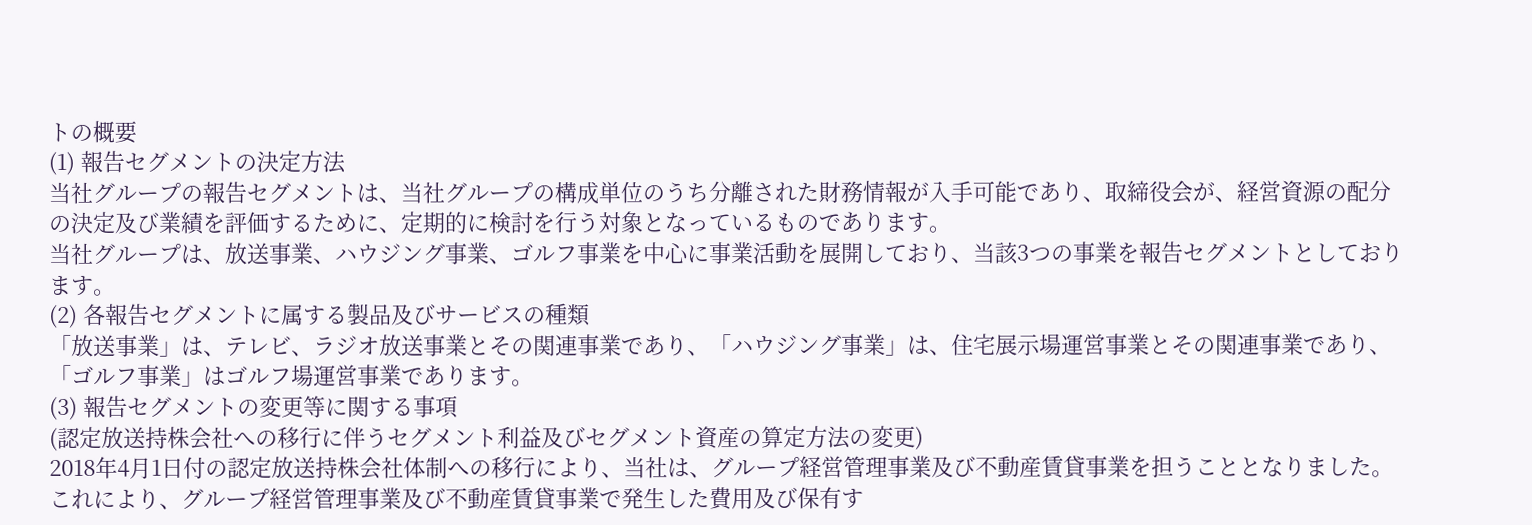トの概要
(1) 報告セグメントの決定方法
当社グループの報告セグメントは、当社グループの構成単位のうち分離された財務情報が入手可能であり、取締役会が、経営資源の配分の決定及び業績を評価するために、定期的に検討を行う対象となっているものであります。
当社グループは、放送事業、ハウジング事業、ゴルフ事業を中心に事業活動を展開しており、当該3つの事業を報告セグメントとしております。
(2) 各報告セグメントに属する製品及びサービスの種類
「放送事業」は、テレビ、ラジオ放送事業とその関連事業であり、「ハウジング事業」は、住宅展示場運営事業とその関連事業であり、「ゴルフ事業」はゴルフ場運営事業であります。
(3) 報告セグメントの変更等に関する事項
(認定放送持株会社への移行に伴うセグメント利益及びセグメント資産の算定方法の変更)
2018年4月1日付の認定放送持株会社体制への移行により、当社は、グループ経営管理事業及び不動産賃貸事業を担うこととなりました。これにより、グループ経営管理事業及び不動産賃貸事業で発生した費用及び保有す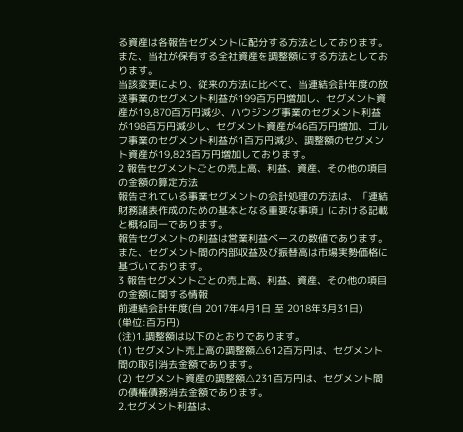る資産は各報告セグメントに配分する方法としております。また、当社が保有する全社資産を調整額にする方法としております。
当該変更により、従来の方法に比べて、当連結会計年度の放送事業のセグメント利益が199百万円増加し、セグメント資産が19,870百万円減少、ハウジング事業のセグメント利益が198百万円減少し、セグメント資産が46百万円増加、ゴルフ事業のセグメント利益が1百万円減少、調整額のセグメント資産が19,823百万円増加しております。
2 報告セグメントごとの売上高、利益、資産、その他の項目の金額の算定方法
報告されている事業セグメントの会計処理の方法は、「連結財務諸表作成のための基本となる重要な事項」における記載と概ね同一であります。
報告セグメントの利益は営業利益ベースの数値であります。また、セグメント間の内部収益及び振替高は市場実勢価格に基づいております。
3 報告セグメントごとの売上高、利益、資産、その他の項目の金額に関する情報
前連結会計年度(自 2017年4月1日 至 2018年3月31日)
(単位:百万円)
(注)1.調整額は以下のとおりであります。
(1) セグメント売上高の調整額△612百万円は、セグメント間の取引消去金額であります。
(2) セグメント資産の調整額△231百万円は、セグメント間の債権債務消去金額であります。
2.セグメント利益は、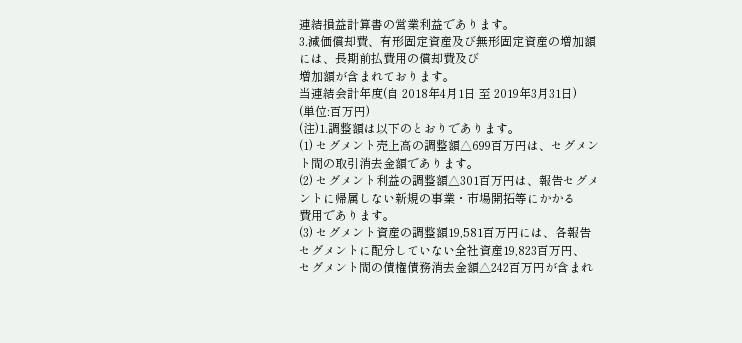連結損益計算書の営業利益であります。
3.減価償却費、有形固定資産及び無形固定資産の増加額には、長期前払費用の償却費及び
増加額が含まれております。
当連結会計年度(自 2018年4月1日 至 2019年3月31日)
(単位:百万円)
(注)1.調整額は以下のとおりであります。
(1) セグメント売上高の調整額△699百万円は、セグメント間の取引消去金額であります。
(2) セグメント利益の調整額△301百万円は、報告セグメントに帰属しない新規の事業・市場開拓等にかかる
費用であります。
(3) セグメント資産の調整額19,581百万円には、各報告セグメントに配分していない全社資産19,823百万円、
セグメント間の債権債務消去金額△242百万円が含まれ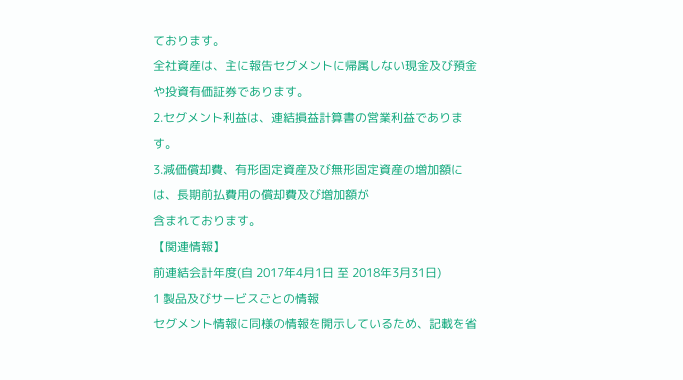ております。
全社資産は、主に報告セグメントに帰属しない現金及び預金や投資有価証券であります。
2.セグメント利益は、連結損益計算書の営業利益であります。
3.減価償却費、有形固定資産及び無形固定資産の増加額には、長期前払費用の償却費及び増加額が
含まれております。
【関連情報】
前連結会計年度(自 2017年4月1日 至 2018年3月31日)
1 製品及びサービスごとの情報
セグメント情報に同様の情報を開示しているため、記載を省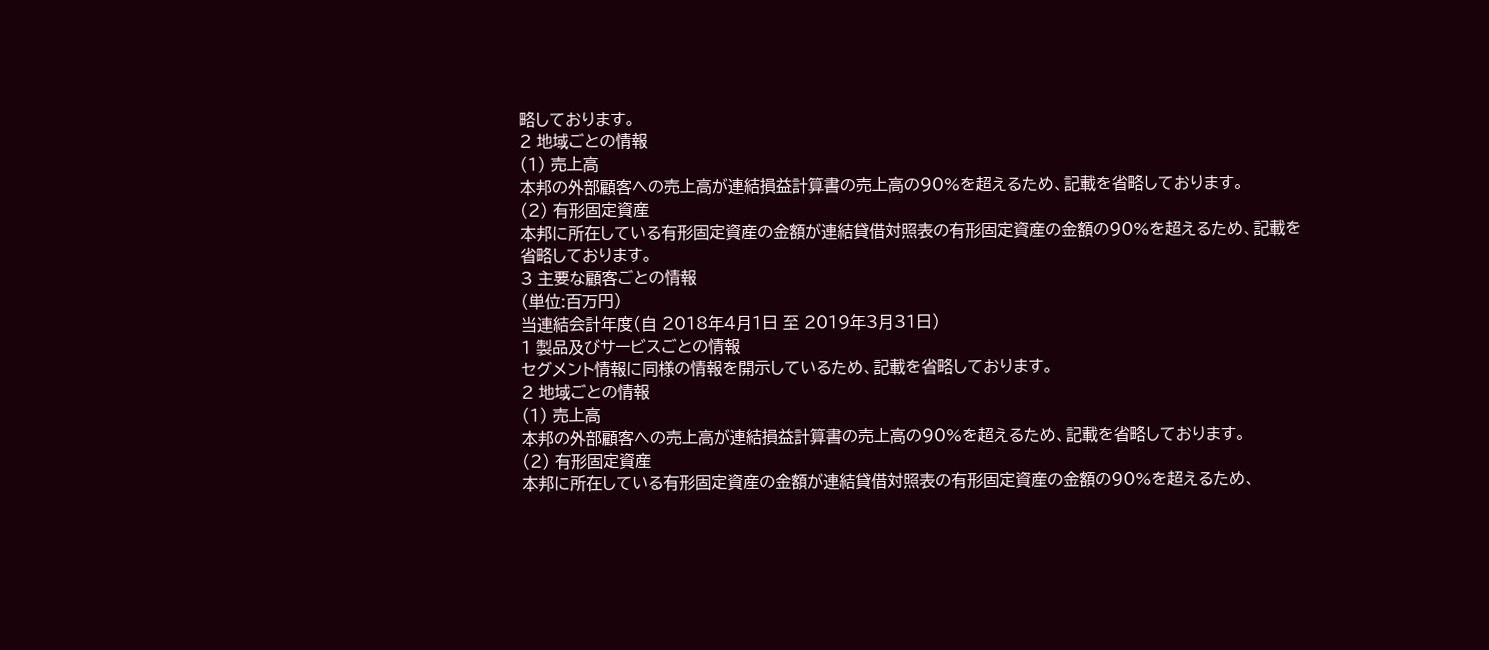略しております。
2 地域ごとの情報
(1) 売上高
本邦の外部顧客への売上高が連結損益計算書の売上高の90%を超えるため、記載を省略しております。
(2) 有形固定資産
本邦に所在している有形固定資産の金額が連結貸借対照表の有形固定資産の金額の90%を超えるため、記載を省略しております。
3 主要な顧客ごとの情報
(単位:百万円)
当連結会計年度(自 2018年4月1日 至 2019年3月31日)
1 製品及びサービスごとの情報
セグメント情報に同様の情報を開示しているため、記載を省略しております。
2 地域ごとの情報
(1) 売上高
本邦の外部顧客への売上高が連結損益計算書の売上高の90%を超えるため、記載を省略しております。
(2) 有形固定資産
本邦に所在している有形固定資産の金額が連結貸借対照表の有形固定資産の金額の90%を超えるため、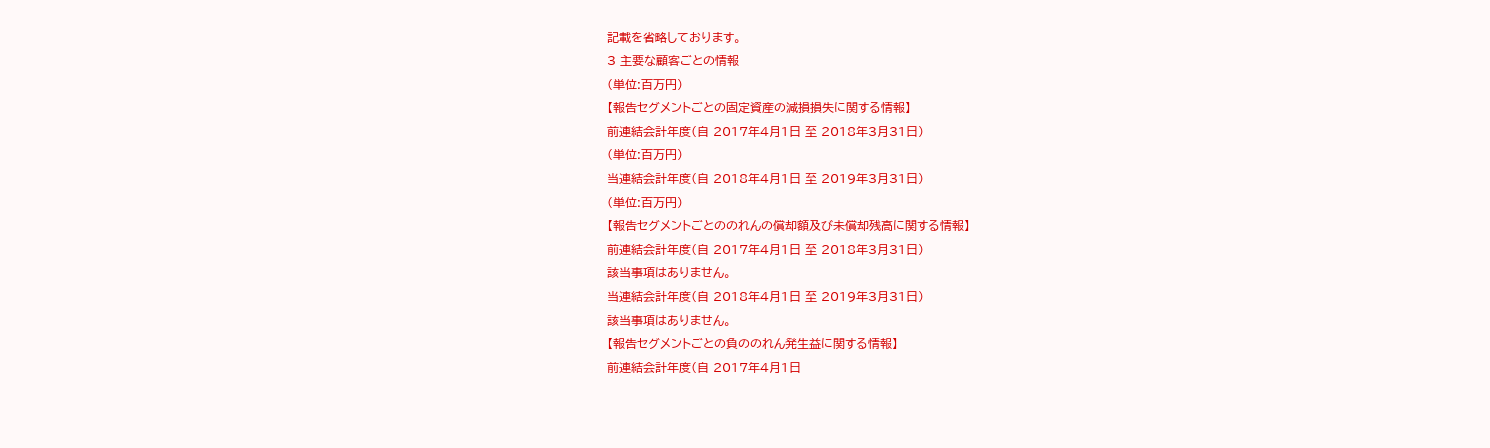記載を省略しております。
3 主要な顧客ごとの情報
(単位:百万円)
【報告セグメントごとの固定資産の減損損失に関する情報】
前連結会計年度(自 2017年4月1日 至 2018年3月31日)
(単位:百万円)
当連結会計年度(自 2018年4月1日 至 2019年3月31日)
(単位:百万円)
【報告セグメントごとののれんの償却額及び未償却残高に関する情報】
前連結会計年度(自 2017年4月1日 至 2018年3月31日)
該当事項はありません。
当連結会計年度(自 2018年4月1日 至 2019年3月31日)
該当事項はありません。
【報告セグメントごとの負ののれん発生益に関する情報】
前連結会計年度(自 2017年4月1日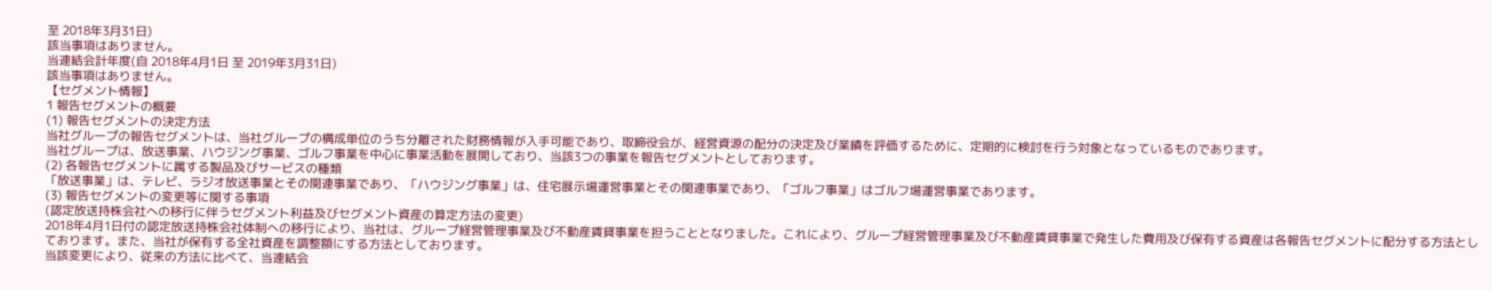至 2018年3月31日)
該当事項はありません。
当連結会計年度(自 2018年4月1日 至 2019年3月31日)
該当事項はありません。
【セグメント情報】
1 報告セグメントの概要
(1) 報告セグメントの決定方法
当社グループの報告セグメントは、当社グループの構成単位のうち分離された財務情報が入手可能であり、取締役会が、経営資源の配分の決定及び業績を評価するために、定期的に検討を行う対象となっているものであります。
当社グループは、放送事業、ハウジング事業、ゴルフ事業を中心に事業活動を展開しており、当該3つの事業を報告セグメントとしております。
(2) 各報告セグメントに属する製品及びサービスの種類
「放送事業」は、テレビ、ラジオ放送事業とその関連事業であり、「ハウジング事業」は、住宅展示場運営事業とその関連事業であり、「ゴルフ事業」はゴルフ場運営事業であります。
(3) 報告セグメントの変更等に関する事項
(認定放送持株会社への移行に伴うセグメント利益及びセグメント資産の算定方法の変更)
2018年4月1日付の認定放送持株会社体制への移行により、当社は、グループ経営管理事業及び不動産賃貸事業を担うこととなりました。これにより、グループ経営管理事業及び不動産賃貸事業で発生した費用及び保有する資産は各報告セグメントに配分する方法としております。また、当社が保有する全社資産を調整額にする方法としております。
当該変更により、従来の方法に比べて、当連結会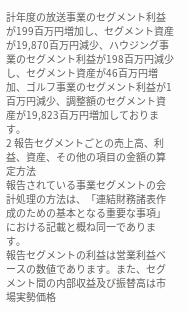計年度の放送事業のセグメント利益が199百万円増加し、セグメント資産が19,870百万円減少、ハウジング事業のセグメント利益が198百万円減少し、セグメント資産が46百万円増加、ゴルフ事業のセグメント利益が1百万円減少、調整額のセグメント資産が19,823百万円増加しております。
2 報告セグメントごとの売上高、利益、資産、その他の項目の金額の算定方法
報告されている事業セグメントの会計処理の方法は、「連結財務諸表作成のための基本となる重要な事項」における記載と概ね同一であります。
報告セグメントの利益は営業利益ベースの数値であります。また、セグメント間の内部収益及び振替高は市場実勢価格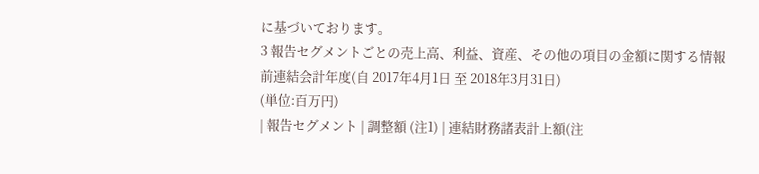に基づいております。
3 報告セグメントごとの売上高、利益、資産、その他の項目の金額に関する情報
前連結会計年度(自 2017年4月1日 至 2018年3月31日)
(単位:百万円)
| 報告セグメント | 調整額 (注1) | 連結財務諸表計上額(注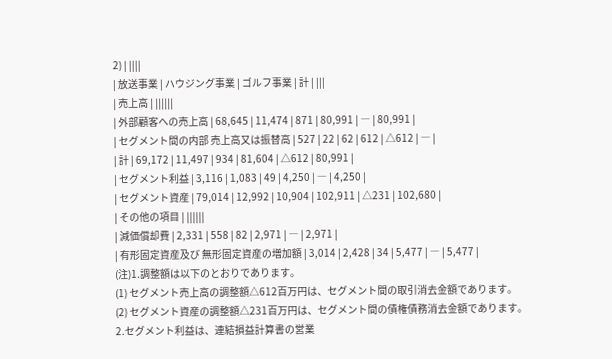2) | ||||
| 放送事業 | ハウジング事業 | ゴルフ事業 | 計 | |||
| 売上高 | ||||||
| 外部顧客への売上高 | 68,645 | 11,474 | 871 | 80,991 | ― | 80,991 |
| セグメント間の内部 売上高又は振替高 | 527 | 22 | 62 | 612 | △612 | ― |
| 計 | 69,172 | 11,497 | 934 | 81,604 | △612 | 80,991 |
| セグメント利益 | 3,116 | 1,083 | 49 | 4,250 | ― | 4,250 |
| セグメント資産 | 79,014 | 12,992 | 10,904 | 102,911 | △231 | 102,680 |
| その他の項目 | ||||||
| 減価償却費 | 2,331 | 558 | 82 | 2,971 | ― | 2,971 |
| 有形固定資産及び 無形固定資産の増加額 | 3,014 | 2,428 | 34 | 5,477 | ― | 5,477 |
(注)1.調整額は以下のとおりであります。
(1) セグメント売上高の調整額△612百万円は、セグメント間の取引消去金額であります。
(2) セグメント資産の調整額△231百万円は、セグメント間の債権債務消去金額であります。
2.セグメント利益は、連結損益計算書の営業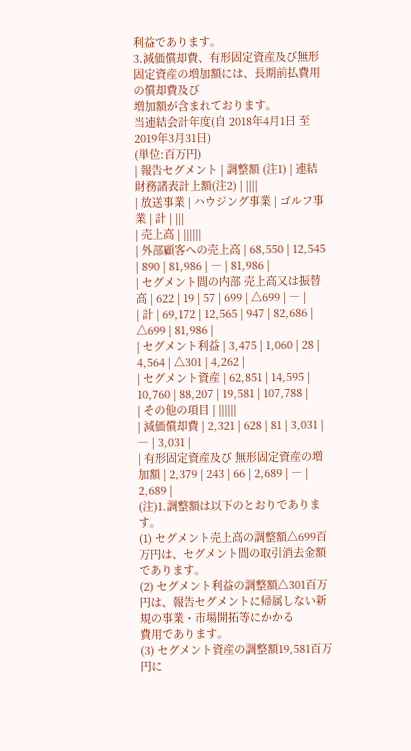利益であります。
3.減価償却費、有形固定資産及び無形固定資産の増加額には、長期前払費用の償却費及び
増加額が含まれております。
当連結会計年度(自 2018年4月1日 至 2019年3月31日)
(単位:百万円)
| 報告セグメント | 調整額 (注1) | 連結財務諸表計上額(注2) | ||||
| 放送事業 | ハウジング事業 | ゴルフ事業 | 計 | |||
| 売上高 | ||||||
| 外部顧客への売上高 | 68,550 | 12,545 | 890 | 81,986 | ― | 81,986 |
| セグメント間の内部 売上高又は振替高 | 622 | 19 | 57 | 699 | △699 | ― |
| 計 | 69,172 | 12,565 | 947 | 82,686 | △699 | 81,986 |
| セグメント利益 | 3,475 | 1,060 | 28 | 4,564 | △301 | 4,262 |
| セグメント資産 | 62,851 | 14,595 | 10,760 | 88,207 | 19,581 | 107,788 |
| その他の項目 | ||||||
| 減価償却費 | 2,321 | 628 | 81 | 3,031 | ― | 3,031 |
| 有形固定資産及び 無形固定資産の増加額 | 2,379 | 243 | 66 | 2,689 | ― | 2,689 |
(注)1.調整額は以下のとおりであります。
(1) セグメント売上高の調整額△699百万円は、セグメント間の取引消去金額であります。
(2) セグメント利益の調整額△301百万円は、報告セグメントに帰属しない新規の事業・市場開拓等にかかる
費用であります。
(3) セグメント資産の調整額19,581百万円に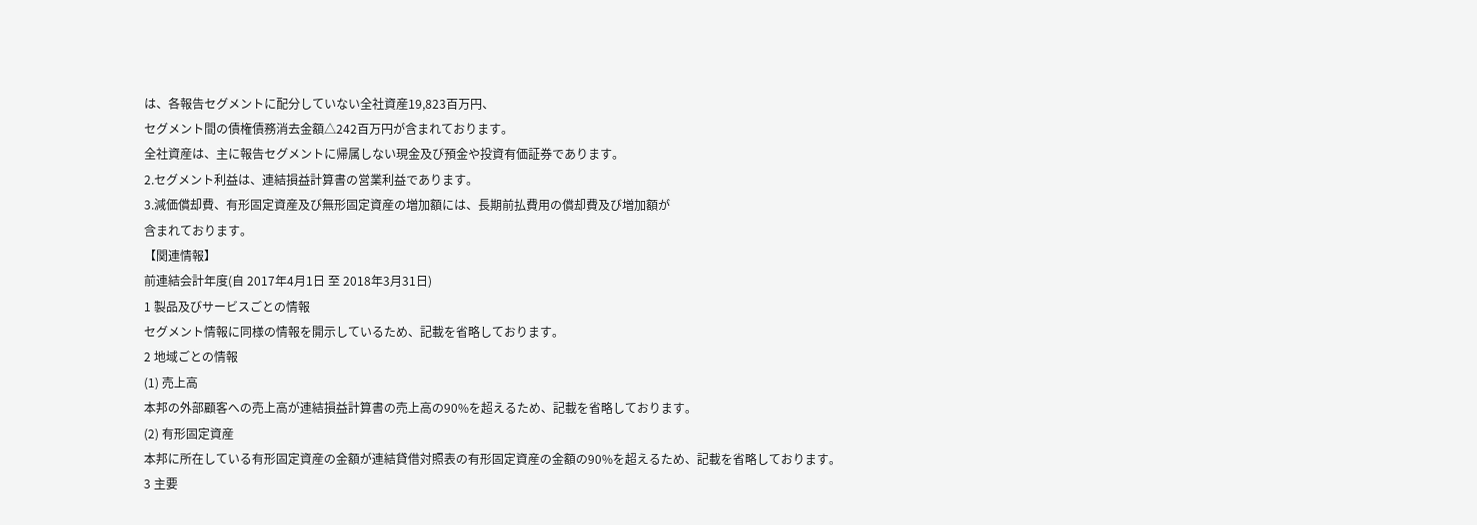は、各報告セグメントに配分していない全社資産19,823百万円、
セグメント間の債権債務消去金額△242百万円が含まれております。
全社資産は、主に報告セグメントに帰属しない現金及び預金や投資有価証券であります。
2.セグメント利益は、連結損益計算書の営業利益であります。
3.減価償却費、有形固定資産及び無形固定資産の増加額には、長期前払費用の償却費及び増加額が
含まれております。
【関連情報】
前連結会計年度(自 2017年4月1日 至 2018年3月31日)
1 製品及びサービスごとの情報
セグメント情報に同様の情報を開示しているため、記載を省略しております。
2 地域ごとの情報
(1) 売上高
本邦の外部顧客への売上高が連結損益計算書の売上高の90%を超えるため、記載を省略しております。
(2) 有形固定資産
本邦に所在している有形固定資産の金額が連結貸借対照表の有形固定資産の金額の90%を超えるため、記載を省略しております。
3 主要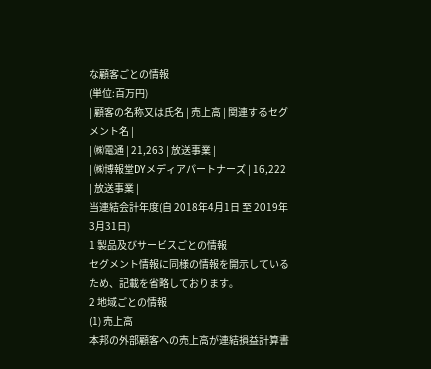な顧客ごとの情報
(単位:百万円)
| 顧客の名称又は氏名 | 売上高 | 関連するセグメント名 |
| ㈱電通 | 21,263 | 放送事業 |
| ㈱博報堂DYメディアパートナーズ | 16,222 | 放送事業 |
当連結会計年度(自 2018年4月1日 至 2019年3月31日)
1 製品及びサービスごとの情報
セグメント情報に同様の情報を開示しているため、記載を省略しております。
2 地域ごとの情報
(1) 売上高
本邦の外部顧客への売上高が連結損益計算書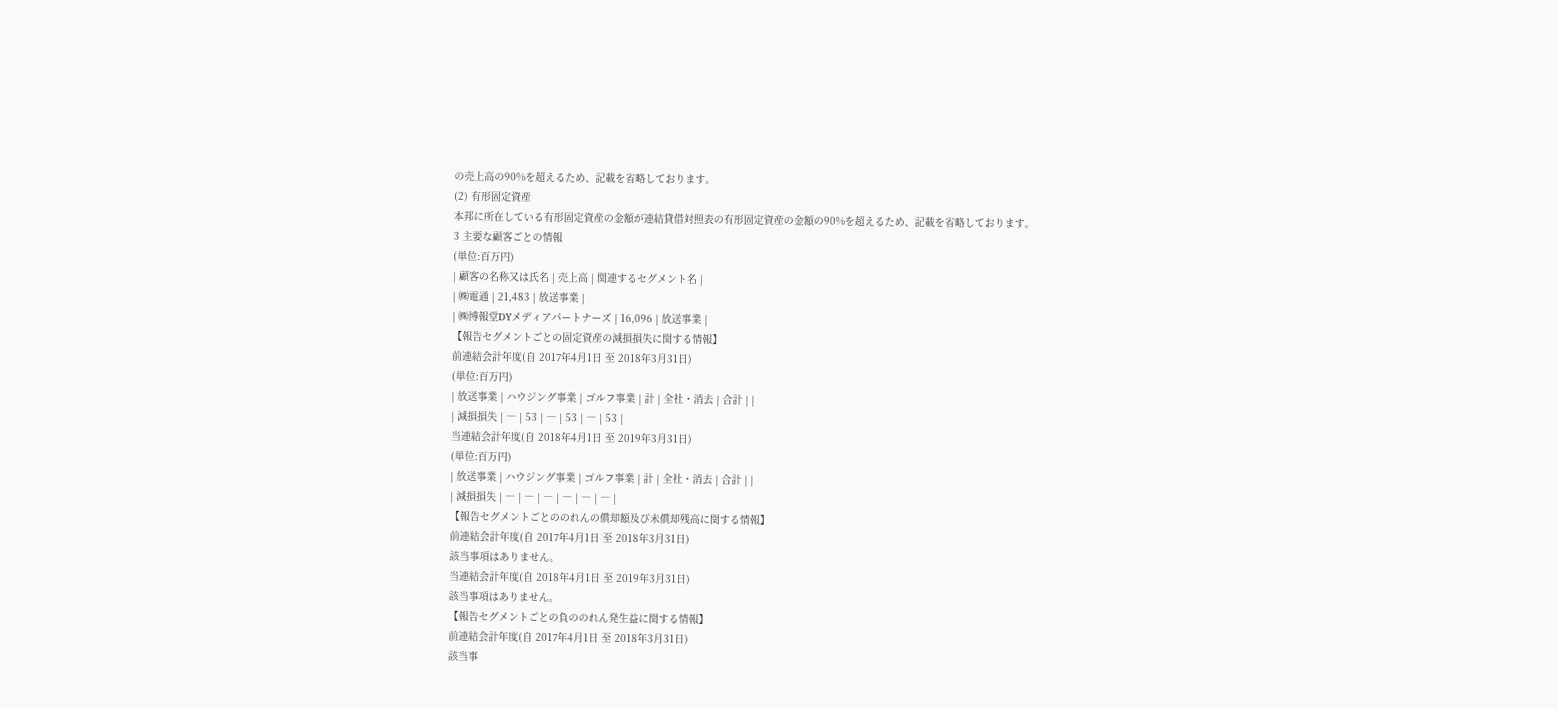の売上高の90%を超えるため、記載を省略しております。
(2) 有形固定資産
本邦に所在している有形固定資産の金額が連結貸借対照表の有形固定資産の金額の90%を超えるため、記載を省略しております。
3 主要な顧客ごとの情報
(単位:百万円)
| 顧客の名称又は氏名 | 売上高 | 関連するセグメント名 |
| ㈱電通 | 21,483 | 放送事業 |
| ㈱博報堂DYメディアパートナーズ | 16,096 | 放送事業 |
【報告セグメントごとの固定資産の減損損失に関する情報】
前連結会計年度(自 2017年4月1日 至 2018年3月31日)
(単位:百万円)
| 放送事業 | ハウジング事業 | ゴルフ事業 | 計 | 全社・消去 | 合計 | |
| 減損損失 | ― | 53 | ― | 53 | ― | 53 |
当連結会計年度(自 2018年4月1日 至 2019年3月31日)
(単位:百万円)
| 放送事業 | ハウジング事業 | ゴルフ事業 | 計 | 全社・消去 | 合計 | |
| 減損損失 | ― | ― | ― | ― | ― | ― |
【報告セグメントごとののれんの償却額及び未償却残高に関する情報】
前連結会計年度(自 2017年4月1日 至 2018年3月31日)
該当事項はありません。
当連結会計年度(自 2018年4月1日 至 2019年3月31日)
該当事項はありません。
【報告セグメントごとの負ののれん発生益に関する情報】
前連結会計年度(自 2017年4月1日 至 2018年3月31日)
該当事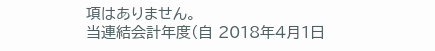項はありません。
当連結会計年度(自 2018年4月1日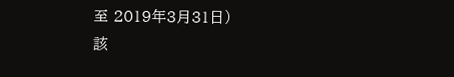至 2019年3月31日)
該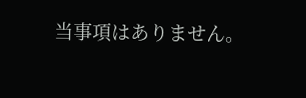当事項はありません。